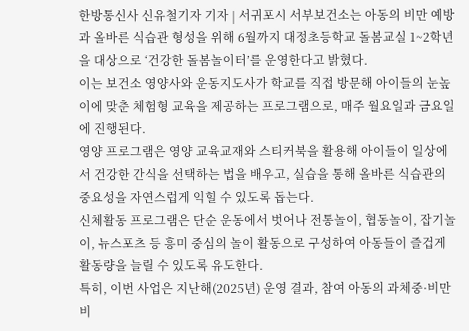한방통신사 신유철기자 기자 | 서귀포시 서부보건소는 아동의 비만 예방과 올바른 식습관 형성을 위해 6월까지 대정초등학교 돌봄교실 1~2학년을 대상으로 ‘건강한 돌봄놀이터’를 운영한다고 밝혔다.
이는 보건소 영양사와 운동지도사가 학교를 직접 방문해 아이들의 눈높이에 맞춘 체험형 교육을 제공하는 프로그램으로, 매주 월요일과 금요일에 진행된다.
영양 프로그램은 영양 교육교재와 스티커북을 활용해 아이들이 일상에서 건강한 간식을 선택하는 법을 배우고, 실습을 통해 올바른 식습관의 중요성을 자연스럽게 익힐 수 있도록 돕는다.
신체활동 프로그램은 단순 운동에서 벗어나 전통놀이, 협동놀이, 잡기놀이, 뉴스포츠 등 흥미 중심의 놀이 활동으로 구성하여 아동들이 즐겁게 활동량을 늘릴 수 있도록 유도한다.
특히, 이번 사업은 지난해(2025년) 운영 결과, 참여 아동의 과체중·비만 비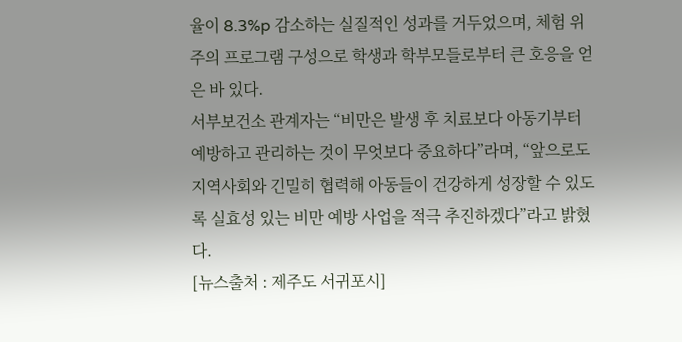율이 8.3%p 감소하는 실질적인 성과를 거두었으며, 체험 위주의 프로그램 구성으로 학생과 학부모들로부터 큰 호응을 얻은 바 있다.
서부보건소 관계자는 “비만은 발생 후 치료보다 아동기부터 예방하고 관리하는 것이 무엇보다 중요하다”라며, “앞으로도 지역사회와 긴밀히 협력해 아동들이 건강하게 성장할 수 있도록 실효성 있는 비만 예방 사업을 적극 추진하겠다”라고 밝혔다.
[뉴스출처 : 제주도 서귀포시]